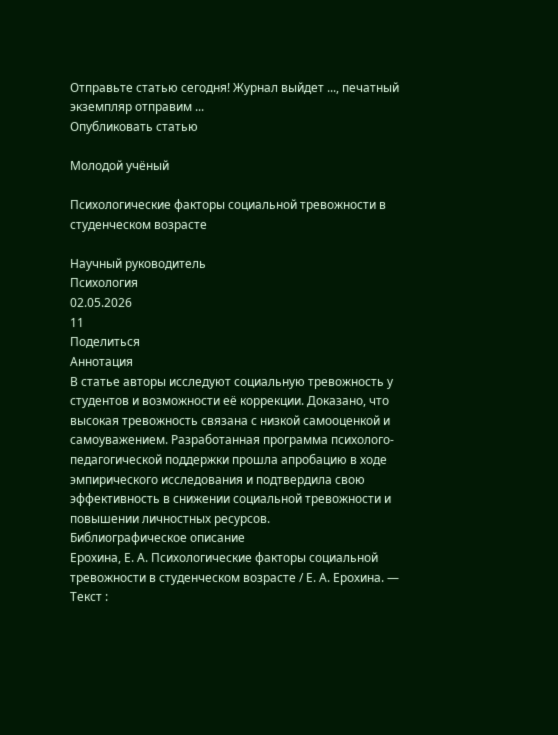Отправьте статью сегодня! Журнал выйдет ..., печатный экземпляр отправим ...
Опубликовать статью

Молодой учёный

Психологические факторы социальной тревожности в студенческом возрасте

Научный руководитель
Психология
02.05.2026
11
Поделиться
Аннотация
В статье авторы исследуют социальную тревожность у студентов и возможности её коррекции. Доказано, что высокая тревожность связана с низкой самооценкой и самоуважением. Разработанная программа психолого-педагогической поддержки прошла апробацию в ходе эмпирического исследования и подтвердила свою эффективность в снижении социальной тревожности и повышении личностных ресурсов.
Библиографическое описание
Ерохина, Е. А. Психологические факторы социальной тревожности в студенческом возрасте / Е. А. Ерохина. — Текст :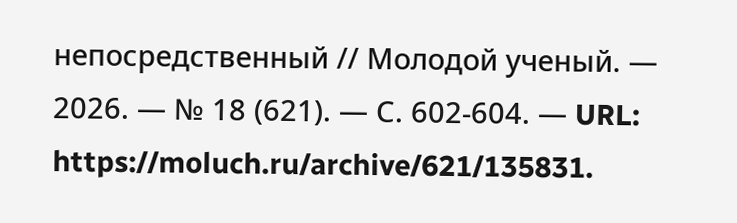непосредственный // Молодой ученый. — 2026. — № 18 (621). — С. 602-604. — URL: https://moluch.ru/archive/621/135831.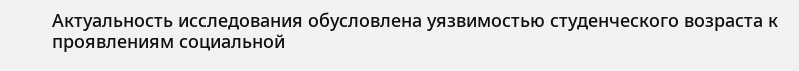Актуальность исследования обусловлена уязвимостью студенческого возраста к проявлениям социальной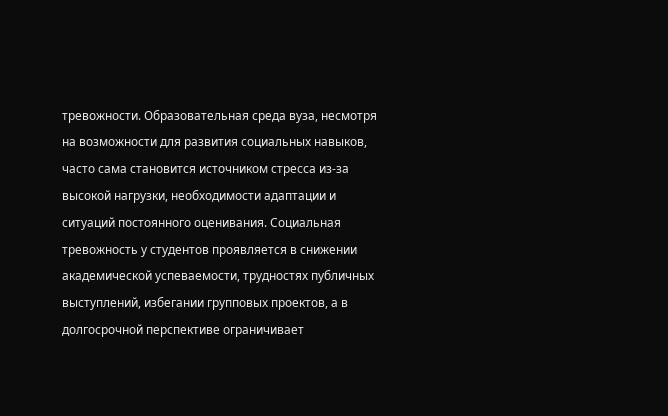тревожности. Образовательная среда вуза, несмотря на возможности для развития социальных навыков, часто сама становится источником стресса из-за высокой нагрузки, необходимости адаптации и ситуаций постоянного оценивания. Социальная тревожность у студентов проявляется в снижении академической успеваемости, трудностях публичных выступлений, избегании групповых проектов, а в долгосрочной перспективе ограничивает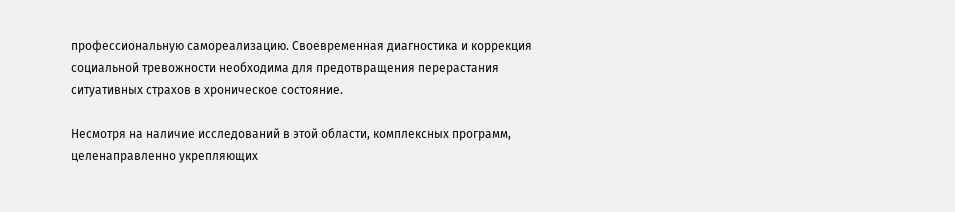профессиональную самореализацию. Своевременная диагностика и коррекция социальной тревожности необходима для предотвращения перерастания ситуативных страхов в хроническое состояние.

Несмотря на наличие исследований в этой области, комплексных программ, целенаправленно укрепляющих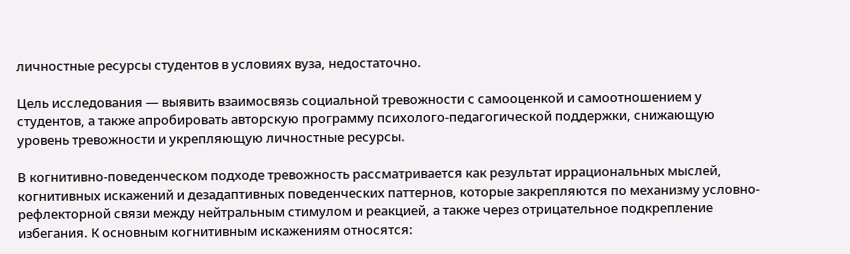личностные ресурсы студентов в условиях вуза, недостаточно.

Цель исследования — выявить взаимосвязь социальной тревожности с самооценкой и самоотношением у студентов, а также апробировать авторскую программу психолого-педагогической поддержки, снижающую уровень тревожности и укрепляющую личностные ресурсы.

В когнитивно-поведенческом подходе тревожность рассматривается как результат иррациональных мыслей, когнитивных искажений и дезадаптивных поведенческих паттернов, которые закрепляются по механизму условно-рефлекторной связи между нейтральным стимулом и реакцией, а также через отрицательное подкрепление избегания. К основным когнитивным искажениям относятся: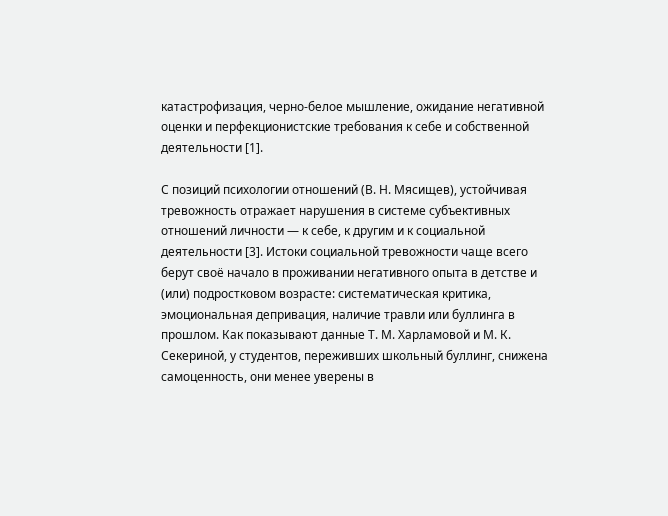катастрофизация, черно-белое мышление, ожидание негативной оценки и перфекционистские требования к себе и собственной деятельности [1].

С позиций психологии отношений (В. Н. Мясищев), устойчивая тревожность отражает нарушения в системе субъективных отношений личности — к себе, к другим и к социальной деятельности [3]. Истоки социальной тревожности чаще всего берут своё начало в проживании негативного опыта в детстве и (или) подростковом возрасте: систематическая критика, эмоциональная депривация, наличие травли или буллинга в прошлом. Как показывают данные Т. М. Харламовой и М. К. Секериной, у студентов, переживших школьный буллинг, снижена самоценность, они менее уверены в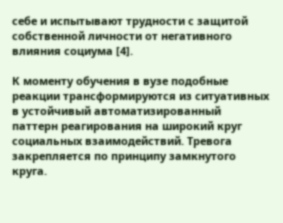себе и испытывают трудности с защитой собственной личности от негативного влияния социума [4].

К моменту обучения в вузе подобные реакции трансформируются из ситуативных в устойчивый автоматизированный паттерн реагирования на широкий круг социальных взаимодействий. Тревога закрепляется по принципу замкнутого круга.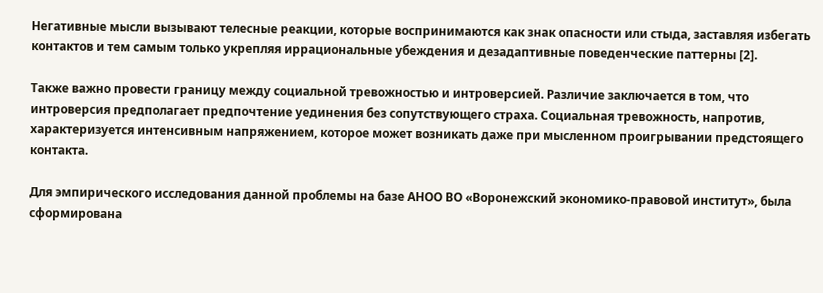Негативные мысли вызывают телесные реакции, которые воспринимаются как знак опасности или стыда, заставляя избегать контактов и тем самым только укрепляя иррациональные убеждения и дезадаптивные поведенческие паттерны [2].

Также важно провести границу между социальной тревожностью и интроверсией. Различие заключается в том, что интроверсия предполагает предпочтение уединения без сопутствующего страха. Социальная тревожность, напротив, характеризуется интенсивным напряжением, которое может возникать даже при мысленном проигрывании предстоящего контакта.

Для эмпирического исследования данной проблемы на базе АНОО ВО «Воронежский экономико-правовой институт», была сформирована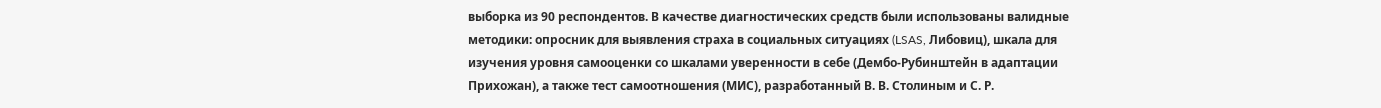выборка из 90 респондентов. В качестве диагностических средств были использованы валидные методики: опросник для выявления страха в социальных ситуациях (LSAS, Либовиц), шкала для изучения уровня самооценки со шкалами уверенности в себе (Дембо-Рубинштейн в адаптации Прихожан), а также тест самоотношения (МИС), разработанный В. В. Столиным и С. Р.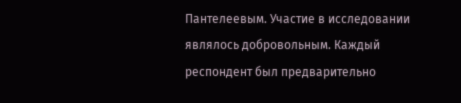Пантелеевым. Участие в исследовании являлось добровольным. Каждый респондент был предварительно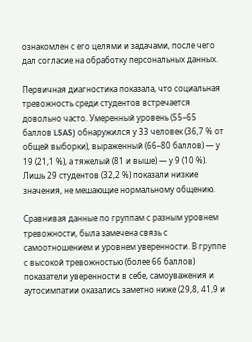ознакомлен с его целями и задачами, после чего дал согласие на обработку персональных данных.

Первичная диагностика показала, что социальная тревожность среди студентов встречается довольно часто. Умеренный уровень (55–65 баллов LSAS) обнаружился у 33 человек (36,7 % от общей выборки), выраженный (66–80 баллов) — у 19 (21,1 %), а тяжелый (81 и выше) — у 9 (10 %). Лишь 29 студентов (32,2 %) показали низкие значения, не мешающие нормальному общению.

Сравнивая данные по группам с разным уровнем тревожности, была замечена связь с самоотношением и уровнем уверенности. В группе с высокой тревожностью (более 66 баллов) показатели уверенности в себе, самоуважения и аутосимпатии оказались заметно ниже (29,8, 41,9 и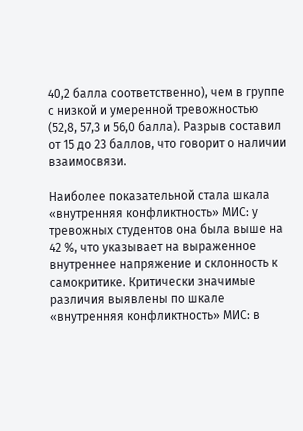40,2 балла соответственно), чем в группе с низкой и умеренной тревожностью (52,8, 57,3 и 56,0 балла). Разрыв составил от 15 до 23 баллов, что говорит о наличии взаимосвязи.

Наиболее показательной стала шкала «внутренняя конфликтность» МИС: у тревожных студентов она была выше на 42 %, что указывает на выраженное внутреннее напряжение и склонность к самокритике. Критически значимые различия выявлены по шкале «внутренняя конфликтность» МИС: в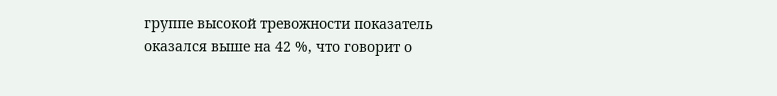группе высокой тревожности показатель оказался выше на 42 %, что говорит о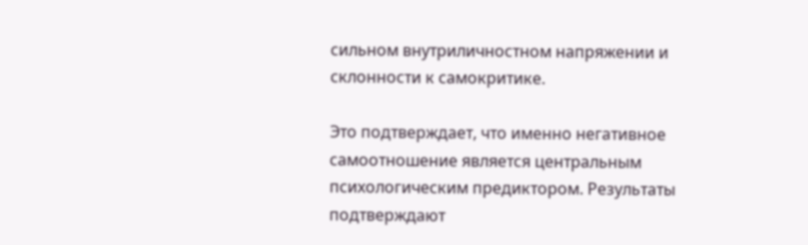сильном внутриличностном напряжении и склонности к самокритике.

Это подтверждает, что именно негативное самоотношение является центральным психологическим предиктором. Результаты подтверждают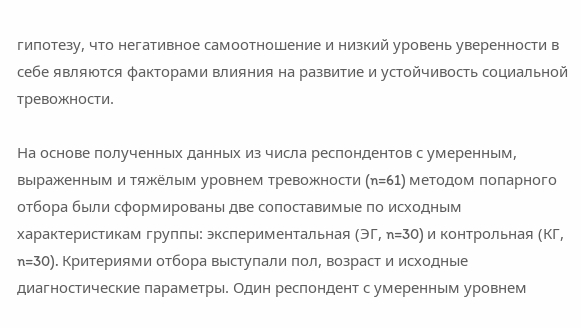гипотезу, что негативное самоотношение и низкий уровень уверенности в себе являются факторами влияния на развитие и устойчивость социальной тревожности.

На основе полученных данных из числа респондентов с умеренным, выраженным и тяжёлым уровнем тревожности (n=61) методом попарного отбора были сформированы две сопоставимые по исходным характеристикам группы: экспериментальная (ЭГ, n=30) и контрольная (КГ, n=30). Критериями отбора выступали пол, возраст и исходные диагностические параметры. Один респондент с умеренным уровнем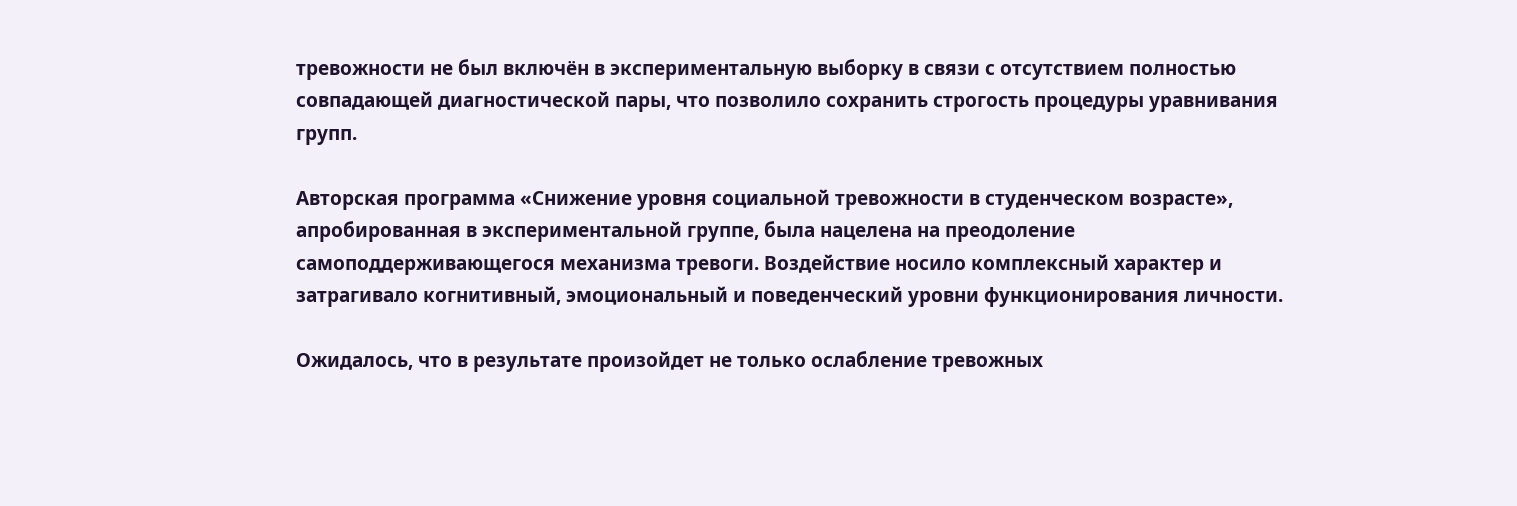тревожности не был включён в экспериментальную выборку в связи с отсутствием полностью совпадающей диагностической пары, что позволило сохранить строгость процедуры уравнивания групп.

Авторская программа «Снижение уровня социальной тревожности в студенческом возрасте», апробированная в экспериментальной группе, была нацелена на преодоление самоподдерживающегося механизма тревоги. Воздействие носило комплексный характер и затрагивало когнитивный, эмоциональный и поведенческий уровни функционирования личности.

Ожидалось, что в результате произойдет не только ослабление тревожных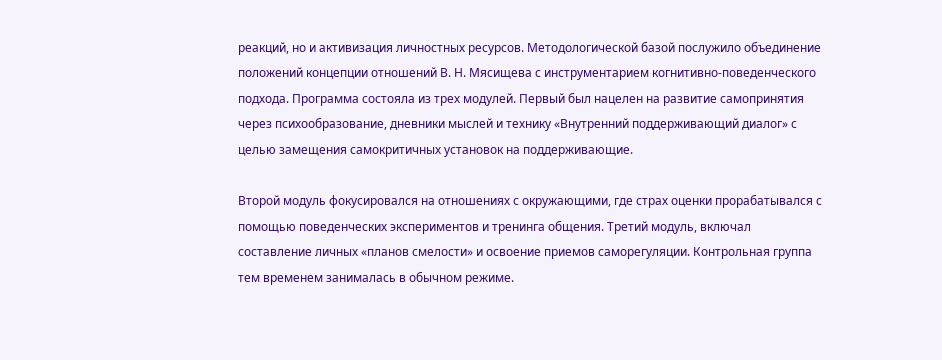реакций, но и активизация личностных ресурсов. Методологической базой послужило объединение положений концепции отношений В. Н. Мясищева с инструментарием когнитивно-поведенческого подхода. Программа состояла из трех модулей. Первый был нацелен на развитие самопринятия через психообразование, дневники мыслей и технику «Внутренний поддерживающий диалог» с целью замещения самокритичных установок на поддерживающие.

Второй модуль фокусировался на отношениях с окружающими, где страх оценки прорабатывался с помощью поведенческих экспериментов и тренинга общения. Третий модуль, включал составление личных «планов смелости» и освоение приемов саморегуляции. Контрольная группа тем временем занималась в обычном режиме.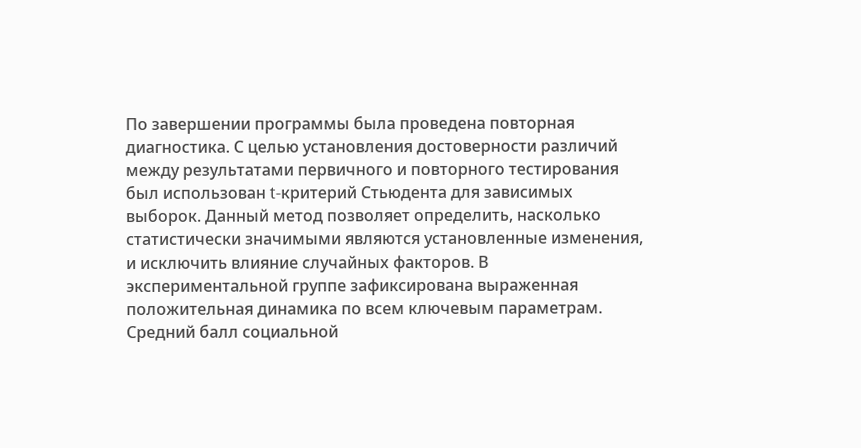По завершении программы была проведена повторная диагностика. С целью установления достоверности различий между результатами первичного и повторного тестирования был использован t-критерий Стьюдента для зависимых выборок. Данный метод позволяет определить, насколько статистически значимыми являются установленные изменения, и исключить влияние случайных факторов. В экспериментальной группе зафиксирована выраженная положительная динамика по всем ключевым параметрам. Средний балл социальной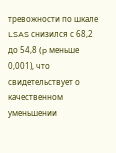тревожности по шкале LSAS снизился с 68,2 до 54,8 (p меньше 0,001), что свидетельствует о качественном уменьшении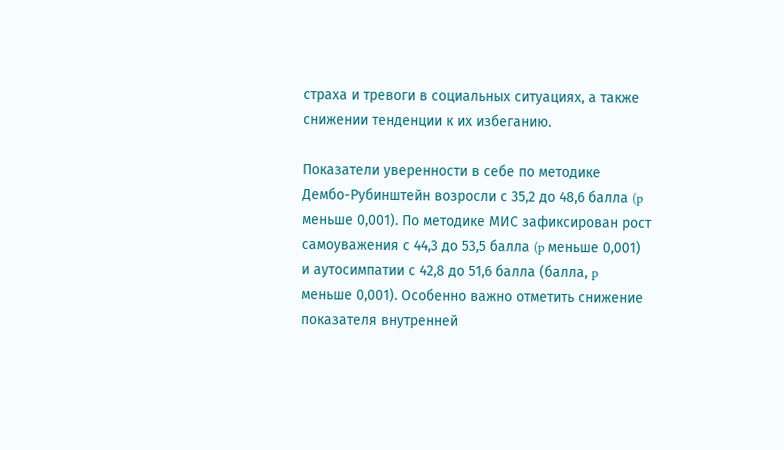страха и тревоги в социальных ситуациях, а также снижении тенденции к их избеганию.

Показатели уверенности в себе по методике Дембо-Рубинштейн возросли с 35,2 до 48,6 балла (p меньше 0,001). По методике МИС зафиксирован рост самоуважения с 44,3 до 53,5 балла (p меньше 0,001) и аутосимпатии с 42,8 до 51,6 балла (балла, p меньше 0,001). Особенно важно отметить снижение показателя внутренней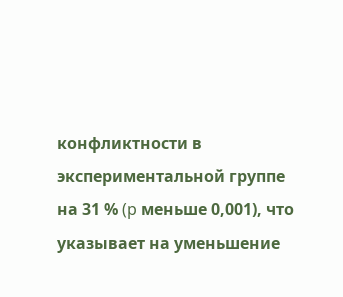конфликтности в экспериментальной группе на 31 % (p меньше 0,001), что указывает на уменьшение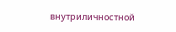внутриличностной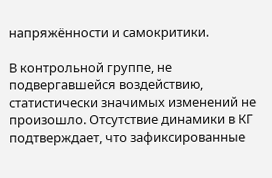напряжённости и самокритики.

В контрольной группе, не подвергавшейся воздействию, статистически значимых изменений не произошло. Отсутствие динамики в КГ подтверждает, что зафиксированные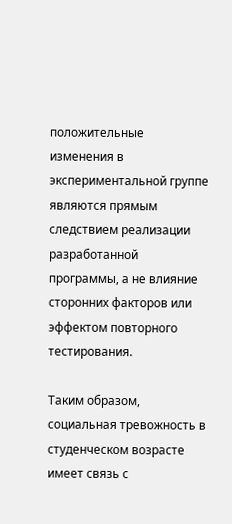положительные изменения в экспериментальной группе являются прямым следствием реализации разработанной программы, а не влияние сторонних факторов или эффектом повторного тестирования.

Таким образом, социальная тревожность в студенческом возрасте имеет связь с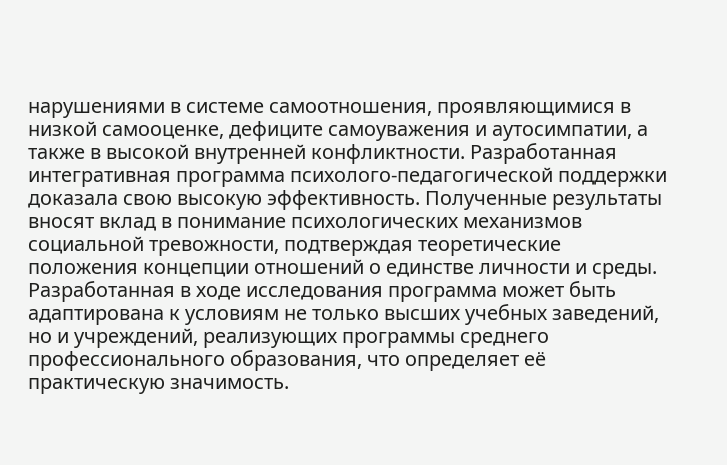нарушениями в системе самоотношения, проявляющимися в низкой самооценке, дефиците самоуважения и аутосимпатии, а также в высокой внутренней конфликтности. Разработанная интегративная программа психолого-педагогической поддержки доказала свою высокую эффективность. Полученные результаты вносят вклад в понимание психологических механизмов социальной тревожности, подтверждая теоретические положения концепции отношений о единстве личности и среды. Разработанная в ходе исследования программа может быть адаптирована к условиям не только высших учебных заведений, но и учреждений, реализующих программы среднего профессионального образования, что определяет её практическую значимость.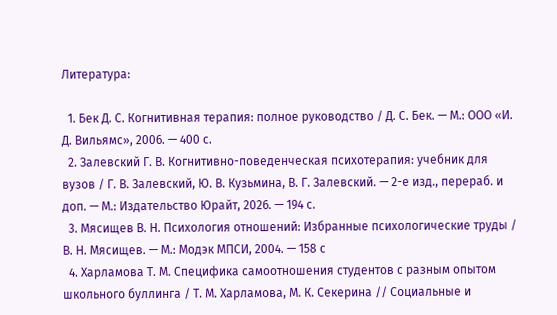Литература:

  1. Бек Д. С. Когнитивная терапия: полное руководство / Д. С. Бек. — М.: ООО «И. Д. Вильямс», 2006. — 400 с.
  2. Залевский Г. В. Когнитивно-поведенческая психотерапия: учебник для вузов / Г. В. Залевский, Ю. В. Кузьмина, В. Г. Залевский. — 2-е изд., перераб. и доп. — М.: Издательство Юрайт, 2026. — 194 с.
  3. Мясищев В. Н. Психология отношений: Избранные психологические труды / В. Н. Мясищев. — М.: Модэк МПСИ, 2004. — 158 с
  4. Харламова Т. М. Специфика самоотношения студентов с разным опытом школьного буллинга / Т. М. Харламова, М. К. Секерина // Социальные и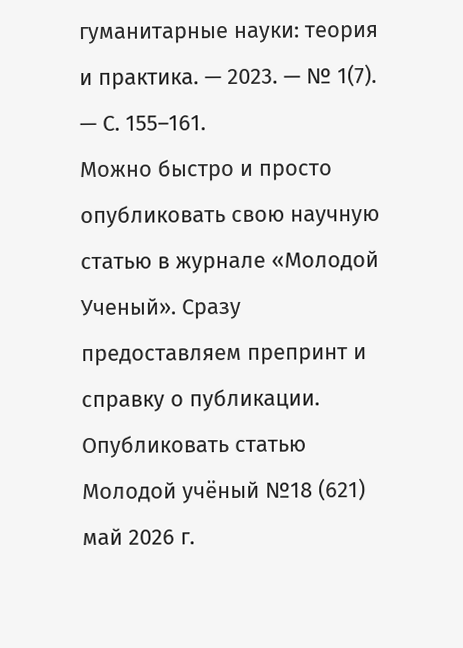гуманитарные науки: теория и практика. — 2023. — № 1(7). — С. 155–161.
Можно быстро и просто опубликовать свою научную статью в журнале «Молодой Ученый». Сразу предоставляем препринт и справку о публикации.
Опубликовать статью
Молодой учёный №18 (621) май 2026 г.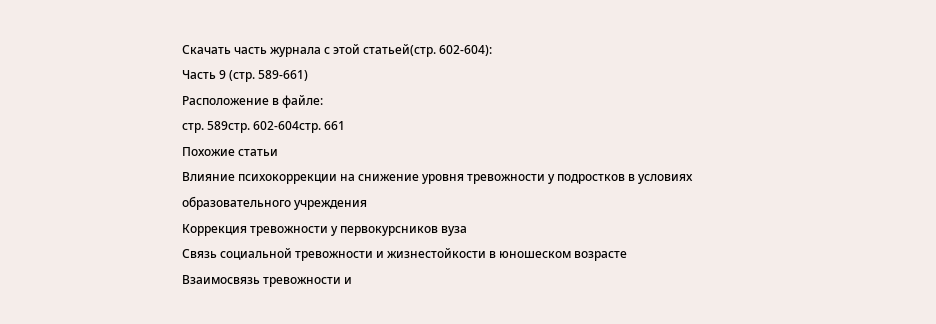Скачать часть журнала с этой статьей(стр. 602-604):
Часть 9 (стр. 589-661)
Расположение в файле:
стр. 589стр. 602-604стр. 661
Похожие статьи
Влияние психокоррекции на снижение уровня тревожности у подростков в условиях образовательного учреждения
Коррекция тревожности у первокурсников вуза
Связь социальной тревожности и жизнестойкости в юношеском возрасте
Взаимосвязь тревожности и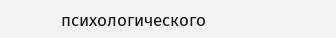психологического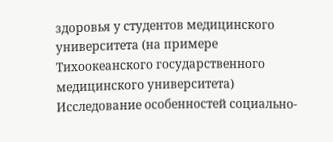здоровья у студентов медицинского университета (на примере Тихоокеанского государственного медицинского университета)
Исследование особенностей социально-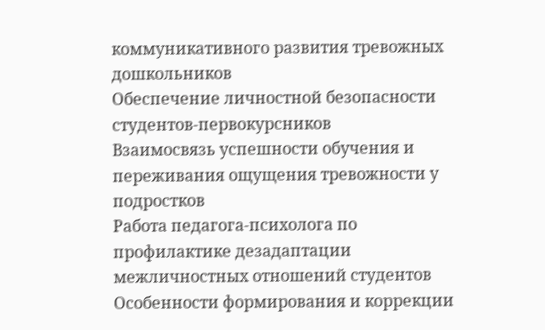коммуникативного развития тревожных дошкольников
Обеспечение личностной безопасности студентов-первокурсников
Взаимосвязь успешности обучения и переживания ощущения тревожности у подростков
Работа педагога-психолога по профилактике дезадаптации межличностных отношений студентов
Особенности формирования и коррекции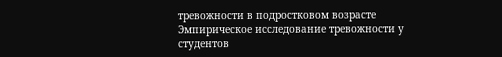тревожности в подростковом возрасте
Эмпирическое исследование тревожности у студентов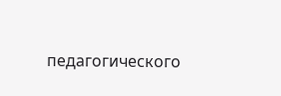педагогического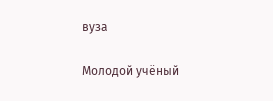вуза

Молодой учёный